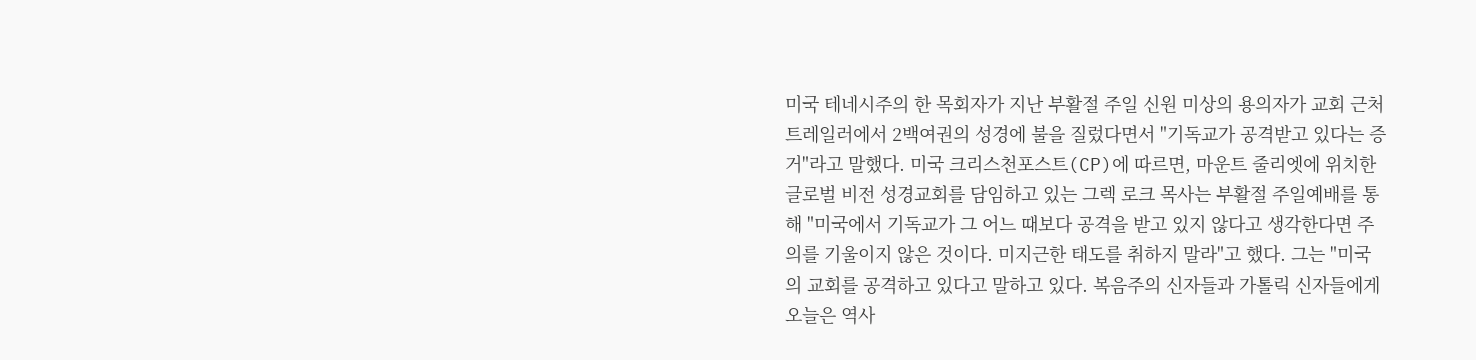미국 테네시주의 한 목회자가 지난 부활절 주일 신원 미상의 용의자가 교회 근처 트레일러에서 2백여권의 성경에 불을 질렀다면서 "기독교가 공격받고 있다는 증거"라고 말했다. 미국 크리스천포스트(CP)에 따르면, 마운트 줄리엣에 위치한 글로벌 비전 성경교회를 담임하고 있는 그렉 로크 목사는 부활절 주일예배를 통해 "미국에서 기독교가 그 어느 때보다 공격을 받고 있지 않다고 생각한다면 주의를 기울이지 않은 것이다. 미지근한 태도를 취하지 말라"고 했다. 그는 "미국의 교회를 공격하고 있다고 말하고 있다. 복음주의 신자들과 가톨릭 신자들에게 오늘은 역사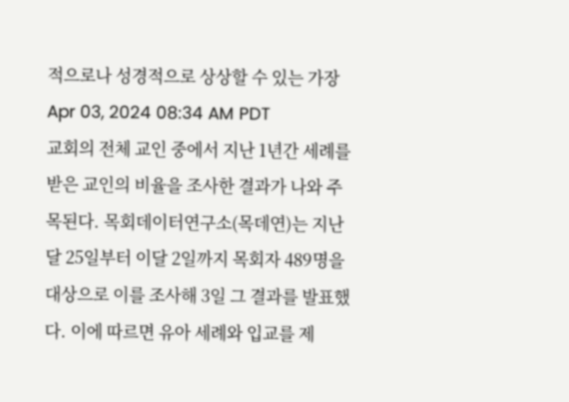적으로나 성경적으로 상상할 수 있는 가장 Apr 03, 2024 08:34 AM PDT
교회의 전체 교인 중에서 지난 1년간 세례를 받은 교인의 비율을 조사한 결과가 나와 주목된다. 목회데이터연구소(목데연)는 지난달 25일부터 이달 2일까지 목회자 489명을 대상으로 이를 조사해 3일 그 결과를 발표했다. 이에 따르면 유아 세례와 입교를 제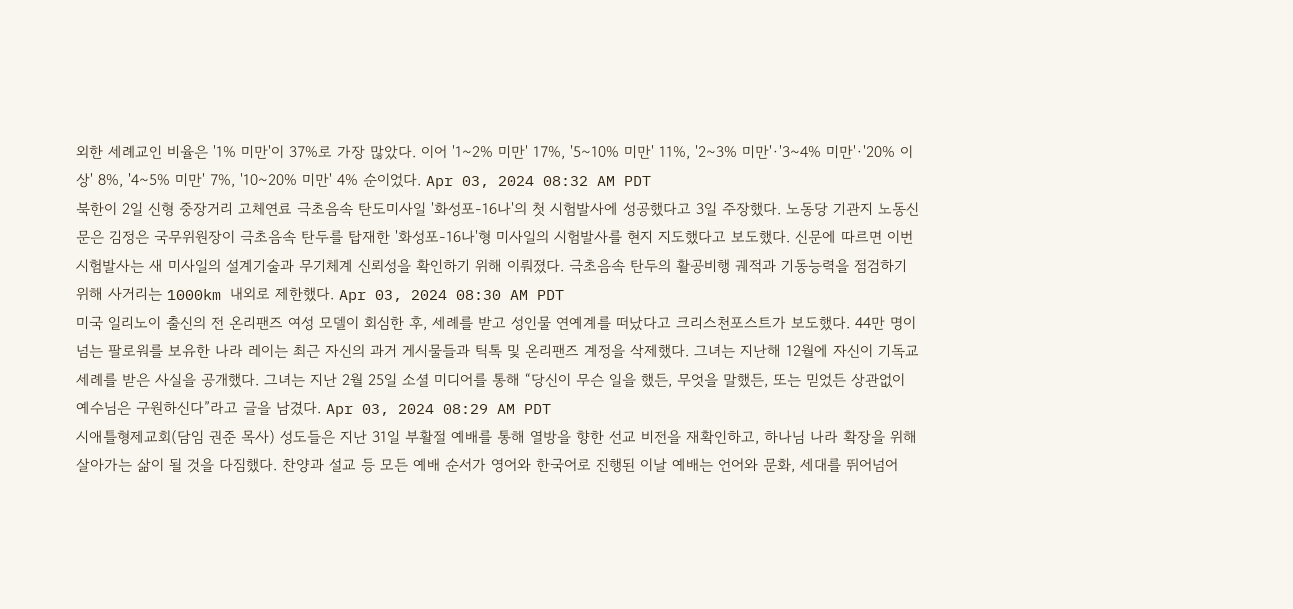외한 세례교인 비율은 '1% 미만'이 37%로 가장 많았다. 이어 '1~2% 미만' 17%, '5~10% 미만' 11%, '2~3% 미만'·'3~4% 미만'·'20% 이상' 8%, '4~5% 미만' 7%, '10~20% 미만' 4% 순이었다. Apr 03, 2024 08:32 AM PDT
북한이 2일 신형 중장거리 고체연료 극초음속 탄도미사일 '화성포-16나'의 첫 시험발사에 성공했다고 3일 주장했다. 노동당 기관지 노동신문은 김정은 국무위원장이 극초음속 탄두를 탑재한 '화성포-16나'형 미사일의 시험발사를 현지 지도했다고 보도했다. 신문에 따르면 이번 시험발사는 새 미사일의 설계기술과 무기체계 신뢰성을 확인하기 위해 이뤄졌다. 극초음속 탄두의 활공비행 궤적과 기동능력을 점검하기 위해 사거리는 1000km 내외로 제한했다. Apr 03, 2024 08:30 AM PDT
미국 일리노이 출신의 전 온리팬즈 여성 모델이 회심한 후, 세례를 받고 성인물 연예계를 떠났다고 크리스천포스트가 보도했다. 44만 명이 넘는 팔로워를 보유한 나라 레이는 최근 자신의 과거 게시물들과 틱톡 및 온리팬즈 계정을 삭제했다. 그녀는 지난해 12월에 자신이 기독교 세례를 받은 사실을 공개했다. 그녀는 지난 2월 25일 소셜 미디어를 통해 “당신이 무슨 일을 했든, 무엇을 말했든, 또는 믿었든 상관없이 예수님은 구원하신다”라고 글을 남겼다. Apr 03, 2024 08:29 AM PDT
시애틀형제교회(담임 권준 목사) 성도들은 지난 31일 부활절 예배를 통해 열방을 향한 선교 비전을 재확인하고, 하나님 나라 확장을 위해 살아가는 삶이 될 것을 다짐했다. 찬양과 설교 등 모든 예배 순서가 영어와 한국어로 진행된 이날 예배는 언어와 문화, 세대를 뛰어넘어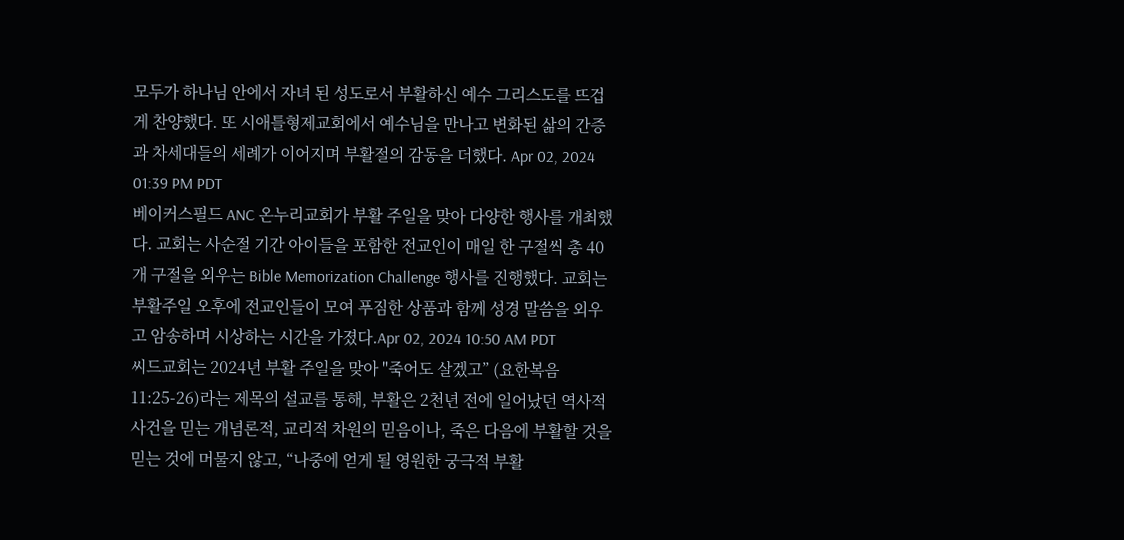모두가 하나님 안에서 자녀 된 성도로서 부활하신 예수 그리스도를 뜨겁게 찬양했다. 또 시애틀형제교회에서 예수님을 만나고 변화된 삶의 간증과 차세대들의 세례가 이어지며 부활절의 감동을 더했다. Apr 02, 2024 01:39 PM PDT
베이커스필드 ANC 온누리교회가 부활 주일을 맞아 다양한 행사를 개최했다. 교회는 사순절 기간 아이들을 포함한 전교인이 매일 한 구절씩 총 40개 구절을 외우는 Bible Memorization Challenge 행사를 진행했다. 교회는 부활주일 오후에 전교인들이 모여 푸짐한 상품과 함께 성경 말씀을 외우고 암송하며 시상하는 시간을 가졌다.Apr 02, 2024 10:50 AM PDT
씨드교회는 2024년 부활 주일을 맞아 "죽어도 살겠고” (요한복음 11:25-26)라는 제목의 설교를 통해, 부활은 2천년 전에 일어났던 역사적 사건을 믿는 개념론적, 교리적 차원의 믿음이나, 죽은 다음에 부활할 것을 믿는 것에 머물지 않고, “나중에 얻게 될 영원한 궁극적 부활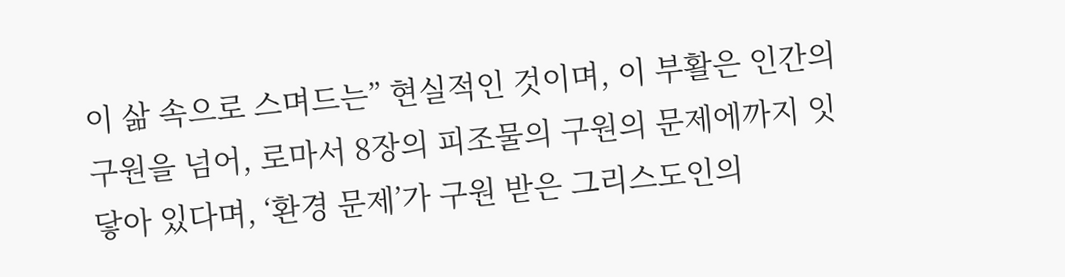이 삶 속으로 스며드는” 현실적인 것이며, 이 부활은 인간의 구원을 넘어, 로마서 8장의 피조물의 구원의 문제에까지 잇닿아 있다며, ‘환경 문제’가 구원 받은 그리스도인의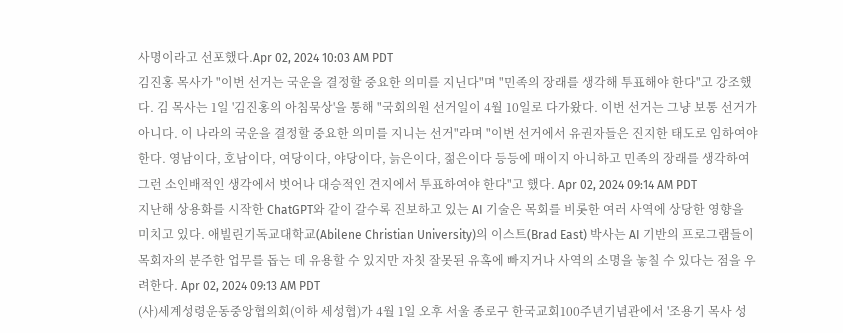사명이라고 선포했다.Apr 02, 2024 10:03 AM PDT
김진홍 목사가 "이번 선거는 국운을 결정할 중요한 의미를 지닌다"며 "민족의 장래를 생각해 투표해야 한다"고 강조했다. 김 목사는 1일 '김진홍의 아침묵상'을 통해 "국회의원 선거일이 4월 10일로 다가왔다. 이번 선거는 그냥 보통 선거가 아니다. 이 나라의 국운을 결정할 중요한 의미를 지니는 선거"라며 "이번 선거에서 유권자들은 진지한 태도로 임하여야 한다. 영남이다, 호남이다, 여당이다, 야당이다, 늙은이다, 젊은이다 등등에 매이지 아니하고 민족의 장래를 생각하여 그런 소인배적인 생각에서 벗어나 대승적인 견지에서 투표하여야 한다"고 했다. Apr 02, 2024 09:14 AM PDT
지난해 상용화를 시작한 ChatGPT와 같이 갈수록 진보하고 있는 AI 기술은 목회를 비롯한 여러 사역에 상당한 영향을 미치고 있다. 애빌린기독교대학교(Abilene Christian University)의 이스트(Brad East) 박사는 AI 기반의 프로그램들이 목회자의 분주한 업무를 돕는 데 유용할 수 있지만 자칫 잘못된 유혹에 빠지거나 사역의 소명을 놓칠 수 있다는 점을 우려한다. Apr 02, 2024 09:13 AM PDT
(사)세계성령운동중앙협의회(이하 세성협)가 4월 1일 오후 서울 종로구 한국교회100주년기념관에서 '조용기 목사 성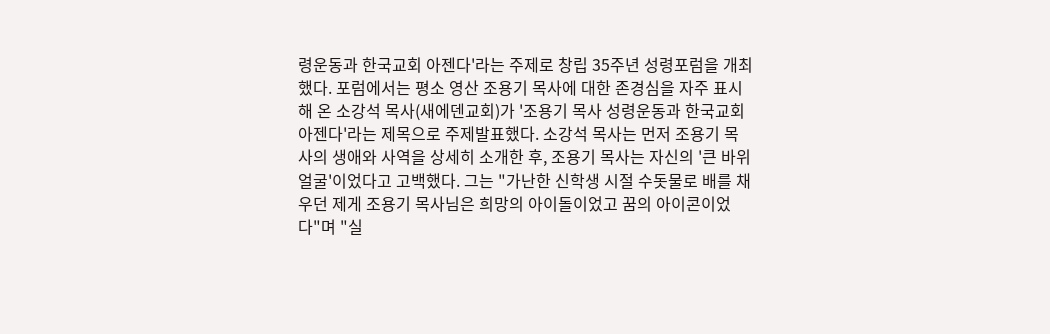령운동과 한국교회 아젠다'라는 주제로 창립 35주년 성령포럼을 개최했다. 포럼에서는 평소 영산 조용기 목사에 대한 존경심을 자주 표시해 온 소강석 목사(새에덴교회)가 '조용기 목사 성령운동과 한국교회 아젠다'라는 제목으로 주제발표했다. 소강석 목사는 먼저 조용기 목사의 생애와 사역을 상세히 소개한 후, 조용기 목사는 자신의 '큰 바위 얼굴'이었다고 고백했다. 그는 "가난한 신학생 시절 수돗물로 배를 채우던 제게 조용기 목사님은 희망의 아이돌이었고 꿈의 아이콘이었다"며 "실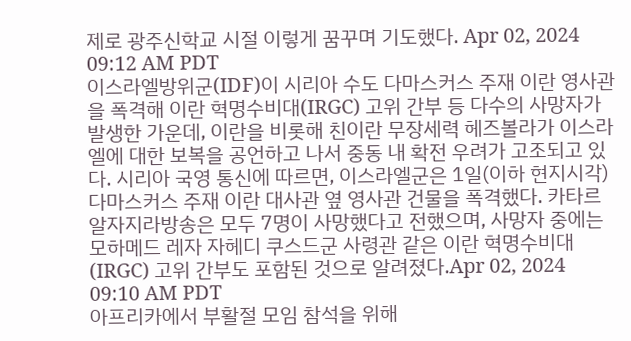제로 광주신학교 시절 이렇게 꿈꾸며 기도했다. Apr 02, 2024 09:12 AM PDT
이스라엘방위군(IDF)이 시리아 수도 다마스커스 주재 이란 영사관을 폭격해 이란 혁명수비대(IRGC) 고위 간부 등 다수의 사망자가 발생한 가운데, 이란을 비롯해 친이란 무장세력 헤즈볼라가 이스라엘에 대한 보복을 공언하고 나서 중동 내 확전 우려가 고조되고 있다. 시리아 국영 통신에 따르면, 이스라엘군은 1일(이하 현지시각) 다마스커스 주재 이란 대사관 옆 영사관 건물을 폭격했다. 카타르 알자지라방송은 모두 7명이 사망했다고 전했으며, 사망자 중에는 모하메드 레자 자헤디 쿠스드군 사령관 같은 이란 혁명수비대(IRGC) 고위 간부도 포함된 것으로 알려졌다.Apr 02, 2024 09:10 AM PDT
아프리카에서 부활절 모임 참석을 위해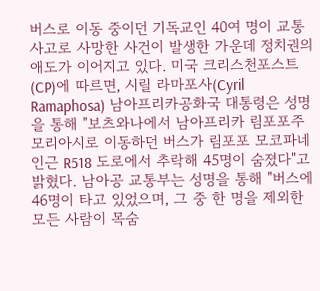버스로 이동 중이던 기독교인 40여 명이 교통사고로 사망한 사건이 발생한 가운데 정치권의 애도가 이어지고 있다. 미국 크리스천포스트(CP)에 따르면, 시릴 라마포사(Cyril Ramaphosa) 남아프리카공화국 대통령은 성명을 통해 "보츠와나에서 남아프리카 림포포주 모리아시로 이동하던 버스가 림포포 모코파네 인근 R518 도로에서 추락해 45명이 숨졌다"고 밝혔다. 남아공 교통부는 성명을 통해 "버스에 46명이 타고 있었으며, 그 중 한 명을 제외한 모든 사람이 목숨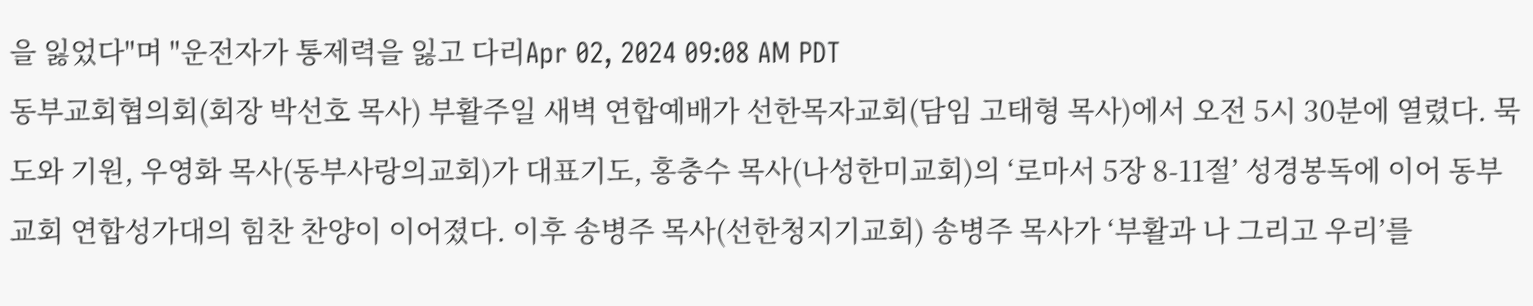을 잃었다"며 "운전자가 통제력을 잃고 다리Apr 02, 2024 09:08 AM PDT
동부교회협의회(회장 박선호 목사) 부활주일 새벽 연합예배가 선한목자교회(담임 고태형 목사)에서 오전 5시 30분에 열렸다. 묵도와 기원, 우영화 목사(동부사랑의교회)가 대표기도, 홍충수 목사(나성한미교회)의 ‘로마서 5장 8-11절’ 성경봉독에 이어 동부교회 연합성가대의 힘찬 찬양이 이어졌다. 이후 송병주 목사(선한청지기교회) 송병주 목사가 ‘부활과 나 그리고 우리’를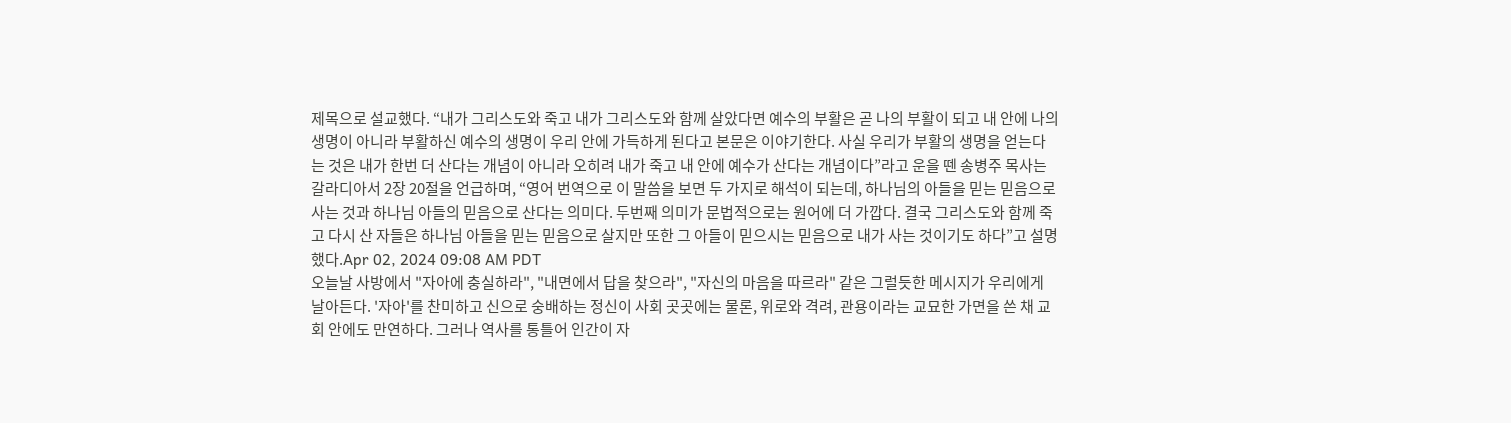제목으로 설교했다. “내가 그리스도와 죽고 내가 그리스도와 함께 살았다면 예수의 부활은 곧 나의 부활이 되고 내 안에 나의 생명이 아니라 부활하신 예수의 생명이 우리 안에 가득하게 된다고 본문은 이야기한다. 사실 우리가 부활의 생명을 얻는다는 것은 내가 한번 더 산다는 개념이 아니라 오히려 내가 죽고 내 안에 예수가 산다는 개념이다”라고 운을 뗀 송병주 목사는 갈라디아서 2장 20절을 언급하며, “영어 번역으로 이 말씀을 보면 두 가지로 해석이 되는데, 하나님의 아들을 믿는 믿음으로 사는 것과 하나님 아들의 믿음으로 산다는 의미다. 두번째 의미가 문법적으로는 원어에 더 가깝다. 결국 그리스도와 함께 죽고 다시 산 자들은 하나님 아들을 믿는 믿음으로 살지만 또한 그 아들이 믿으시는 믿음으로 내가 사는 것이기도 하다”고 설명했다.Apr 02, 2024 09:08 AM PDT
오늘날 사방에서 "자아에 충실하라", "내면에서 답을 찾으라", "자신의 마음을 따르라" 같은 그럴듯한 메시지가 우리에게 날아든다. '자아'를 찬미하고 신으로 숭배하는 정신이 사회 곳곳에는 물론, 위로와 격려, 관용이라는 교묘한 가면을 쓴 채 교회 안에도 만연하다. 그러나 역사를 통틀어 인간이 자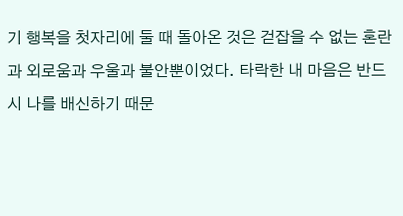기 행복을 첫자리에 둘 때 돌아온 것은 걷잡을 수 없는 혼란과 외로움과 우울과 불안뿐이었다. 타락한 내 마음은 반드시 나를 배신하기 때문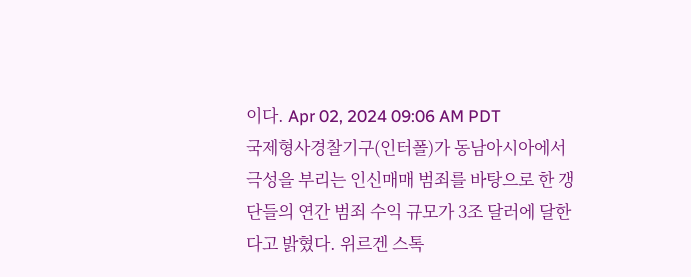이다. Apr 02, 2024 09:06 AM PDT
국제형사경찰기구(인터폴)가 동남아시아에서 극성을 부리는 인신매매 범죄를 바탕으로 한 갱단들의 연간 범죄 수익 규모가 3조 달러에 달한다고 밝혔다. 위르겐 스톡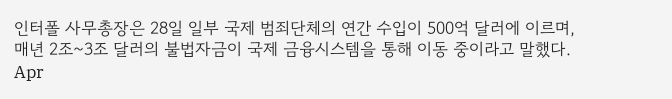인터폴 사무총장은 28일 일부 국제 범죄단체의 연간 수입이 500억 달러에 이르며, 매년 2조~3조 달러의 불법자금이 국제 금융시스템을 통해 이동 중이라고 말했다. Apr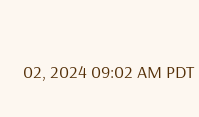02, 2024 09:02 AM PDT